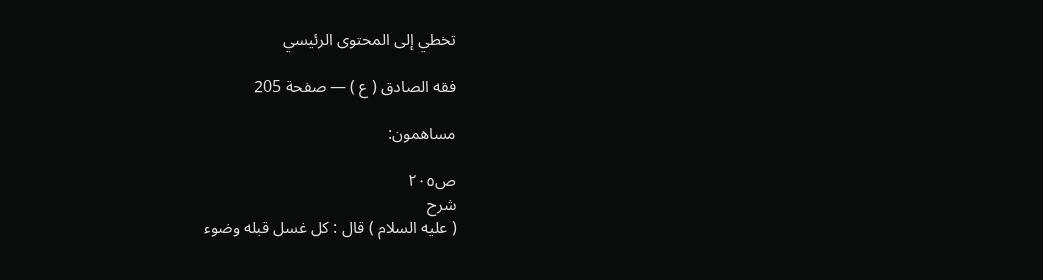تخطي إلى المحتوى الرئيسي

فقه الصادق ( ع ) — صفحة 205

مساهمون:

ص٢٠٥
شرح
( عليه السلام ) قال : كل غسل قبله وضوء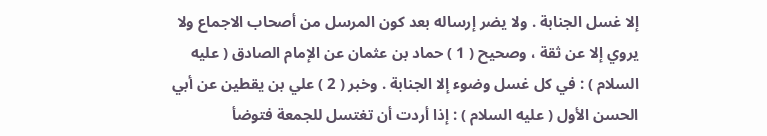إلا غسل الجنابة . ولا يضر إرساله بعد كون المرسل من أصحاب الاجماع ولا يروي إلا عن ثقة ، وصحيح ( 1 ) حماد بن عثمان عن الإمام الصادق ( عليه السلام ) : في كل غسل وضوء إلا الجنابة . وخبر ( 2 ) علي بن يقطين عن أبي الحسن الأول ( عليه السلام ) : إذا أردت أن تغتسل للجمعة فتوضأ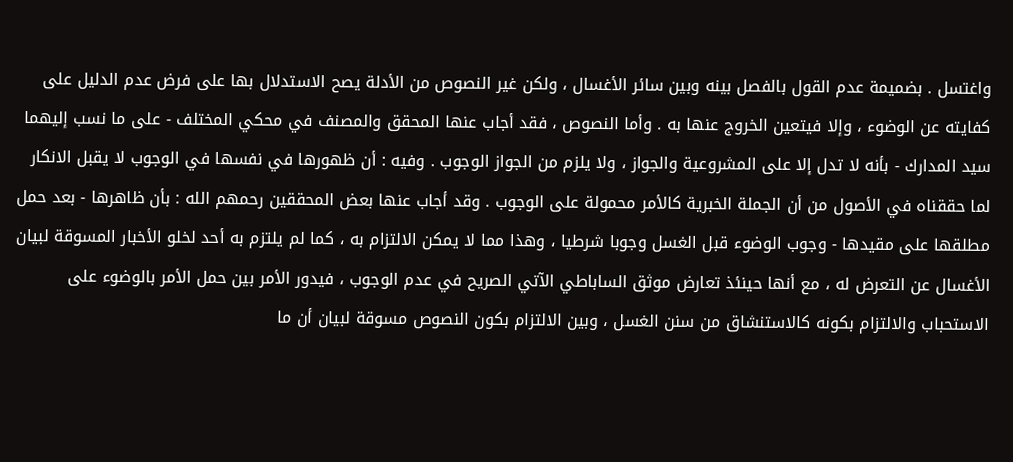واغتسل . بضميمة عدم القول بالفصل بينه وبين سائر الأغسال ، ولكن غير النصوص من الأدلة يصح الاستدلال بها على فرض عدم الدليل على كفايته عن الوضوء ، وإلا فيتعين الخروج عنها به . وأما النصوص ، فقد أجاب عنها المحقق والمصنف في محكي المختلف - على ما نسب إليهما سيد المدارك - بأنه لا تدل إلا على المشروعية والجواز ، ولا يلزم من الجواز الوجوب . وفيه : أن ظهورها في نفسها في الوجوب لا يقبل الانكار لما حققناه في الأصول من أن الجملة الخبرية كالأمر محمولة على الوجوب . وقد أجاب عنها بعض المحققين رحمهم الله : بأن ظاهرها - بعد حمل مطلقها على مقيدها - وجوب الوضوء قبل الغسل وجوبا شرطيا ، وهذا مما لا يمكن الالتزام به ، كما لم يلتزم به أحد لخلو الأخبار المسوقة لبيان الأغسال عن التعرض له ، مع أنها حينئذ تعارض موثق الساباطي الآتي الصريح في عدم الوجوب ، فيدور الأمر بين حمل الأمر بالوضوء على الاستحباب والالتزام بكونه كالاستنشاق من سنن الغسل ، وبين الالتزام بكون النصوص مسوقة لبيان أن ما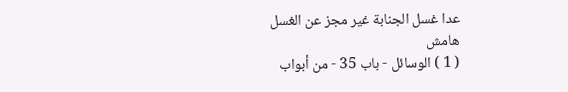عدا غسل الجنابة غير مجز عن الغسل
هامش
( 1 ) الوسائل - باب 35 - من أبواب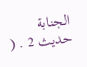الجنابة حديث 2 . (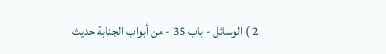2 ) الوسائل - باب 35 - من أبواب الجنابة حديث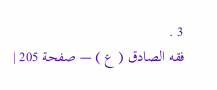3 .
فقه الصادق ( ع ) — صفحة 205 |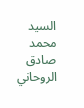السيد محمد صادق الروحاني